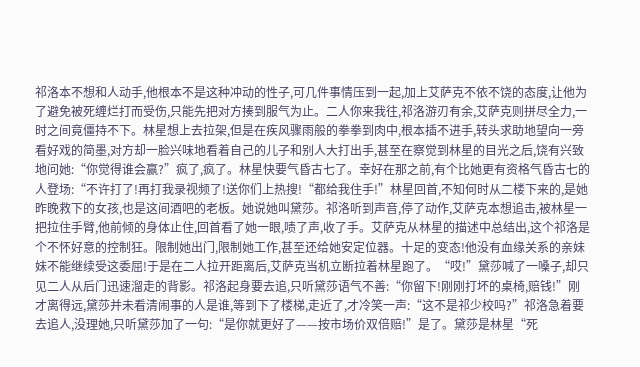祁洛本不想和人动手,他根本不是这种冲动的性子,可几件事情压到一起,加上艾萨克不依不饶的态度,让他为了避免被死缠烂打而受伤,只能先把对方揍到服气为止。二人你来我往,祁洛游刃有余,艾萨克则拼尽全力,一时之间竟僵持不下。林星想上去拉架,但是在疾风骤雨般的拳拳到肉中,根本插不进手,转头求助地望向一旁看好戏的简墨,对方却一脸兴味地看着自己的儿子和别人大打出手,甚至在察觉到林星的目光之后,饶有兴致地问她:“你觉得谁会赢?”疯了,疯了。林星快要气昏古七了。幸好在那之前,有个比她更有资格气昏古七的人登场:“不许打了!再打我录视频了!送你们上热搜!“都给我住手!”林星回首,不知何时从二楼下来的,是她昨晚救下的女孩,也是这间酒吧的老板。她说她叫黛莎。祁洛听到声音,停了动作,艾萨克本想追击,被林星一把拉住手臂,他前倾的身体止住,回首看了她一眼,啧了声,收了手。艾萨克从林星的描述中总结出,这个祁洛是个不怀好意的控制狂。限制她出门,限制她工作,甚至还给她安定位器。十足的变态!他没有血缘关系的亲妹妹不能继续受这委屈!于是在二人拉开距离后,艾萨克当机立断拉着林星跑了。“哎!”黛莎喊了一嗓子,却只见二人从后门迅速溜走的背影。祁洛起身要去追,只听黛莎语气不善:“你留下!刚刚打坏的桌椅,赔钱!”刚才离得远,黛莎并未看清闹事的人是谁,等到下了楼梯,走近了,才冷笑一声:“这不是祁少校吗?”祁洛急着要去追人,没理她,只听黛莎加了一句:“是你就更好了——按市场价双倍赔!”是了。黛莎是林星“死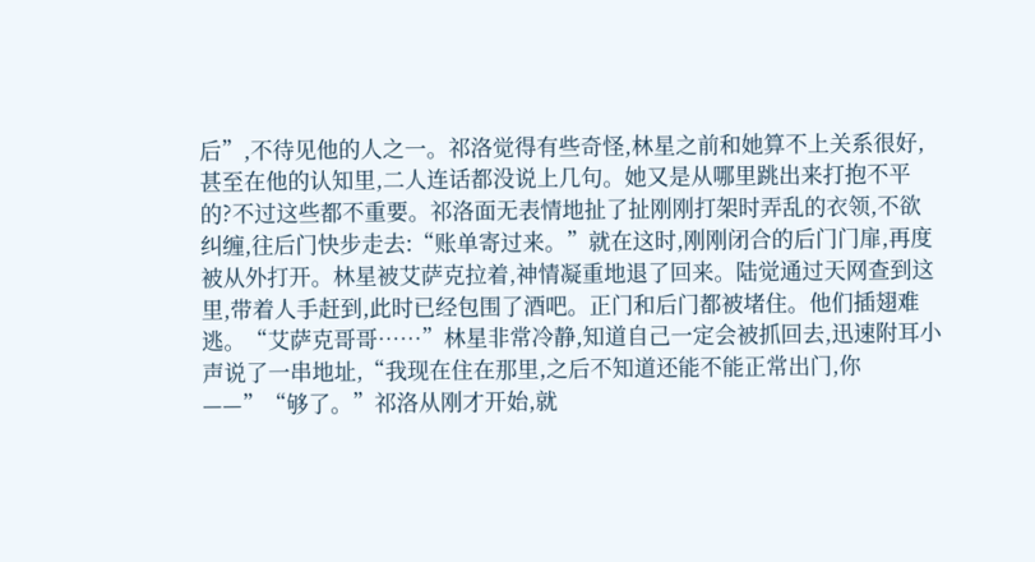后”,不待见他的人之一。祁洛觉得有些奇怪,林星之前和她算不上关系很好,甚至在他的认知里,二人连话都没说上几句。她又是从哪里跳出来打抱不平的?不过这些都不重要。祁洛面无表情地扯了扯刚刚打架时弄乱的衣领,不欲纠缠,往后门快步走去:“账单寄过来。”就在这时,刚刚闭合的后门门扉,再度被从外打开。林星被艾萨克拉着,神情凝重地退了回来。陆觉通过天网查到这里,带着人手赶到,此时已经包围了酒吧。正门和后门都被堵住。他们插翅难逃。“艾萨克哥哥……”林星非常冷静,知道自己一定会被抓回去,迅速附耳小声说了一串地址,“我现在住在那里,之后不知道还能不能正常出门,你——”“够了。”祁洛从刚才开始,就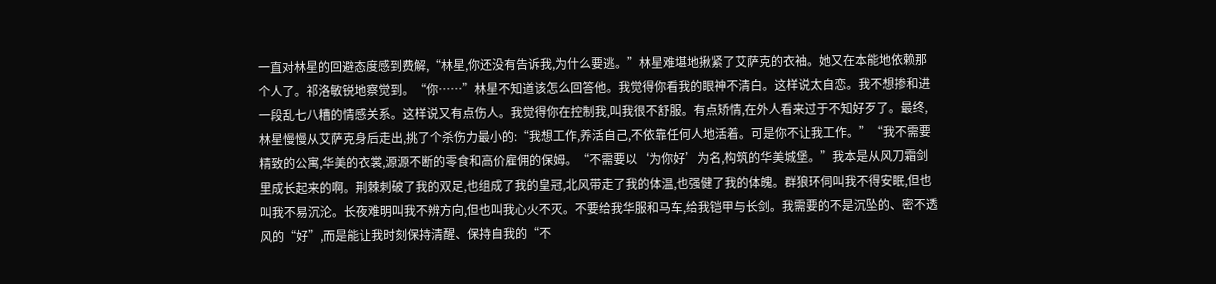一直对林星的回避态度感到费解,“林星,你还没有告诉我,为什么要逃。”林星难堪地揪紧了艾萨克的衣袖。她又在本能地依赖那个人了。祁洛敏锐地察觉到。“你……”林星不知道该怎么回答他。我觉得你看我的眼神不清白。这样说太自恋。我不想掺和进一段乱七八糟的情感关系。这样说又有点伤人。我觉得你在控制我,叫我很不舒服。有点矫情,在外人看来过于不知好歹了。最终,林星慢慢从艾萨克身后走出,挑了个杀伤力最小的:“我想工作,养活自己,不依靠任何人地活着。可是你不让我工作。”“我不需要精致的公寓,华美的衣裳,源源不断的零食和高价雇佣的保姆。“不需要以‘为你好’为名,构筑的华美城堡。”我本是从风刀霜剑里成长起来的啊。荆棘刺破了我的双足,也组成了我的皇冠,北风带走了我的体温,也强健了我的体魄。群狼环伺叫我不得安眠,但也叫我不易沉沦。长夜难明叫我不辨方向,但也叫我心火不灭。不要给我华服和马车,给我铠甲与长剑。我需要的不是沉坠的、密不透风的“好”,而是能让我时刻保持清醒、保持自我的“不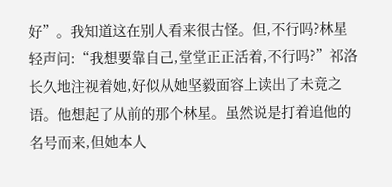好”。我知道这在别人看来很古怪。但,不行吗?林星轻声问:“我想要靠自己,堂堂正正活着,不行吗?”祁洛长久地注视着她,好似从她坚毅面容上读出了未竟之语。他想起了从前的那个林星。虽然说是打着追他的名号而来,但她本人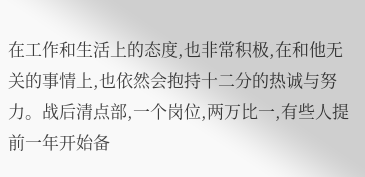在工作和生活上的态度,也非常积极,在和他无关的事情上,也依然会抱持十二分的热诚与努力。战后清点部,一个岗位,两万比一,有些人提前一年开始备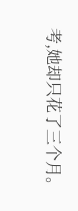考,她却只花了三个月。